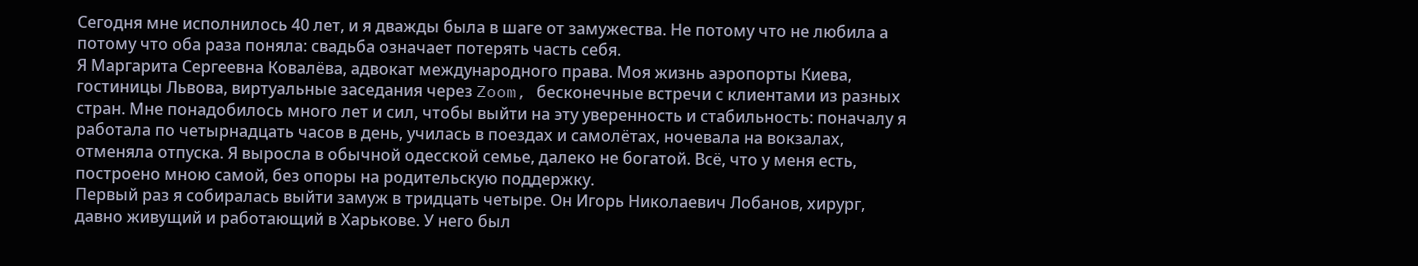Сегодня мне исполнилось 40 лет, и я дважды была в шаге от замужества. Не потому что не любила а потому что оба раза поняла: свадьба означает потерять часть себя.
Я Маргарита Сергеевна Ковалёва, адвокат международного права. Моя жизнь аэропорты Киева, гостиницы Львова, виртуальные заседания через Zoom, бесконечные встречи с клиентами из разных стран. Мне понадобилось много лет и сил, чтобы выйти на эту уверенность и стабильность: поначалу я работала по четырнадцать часов в день, училась в поездах и самолётах, ночевала на вокзалах, отменяла отпуска. Я выросла в обычной одесской семье, далеко не богатой. Всё, что у меня есть, построено мною самой, без опоры на родительскую поддержку.
Первый раз я собиралась выйти замуж в тридцать четыре. Он Игорь Николаевич Лобанов, хирург, давно живущий и работающий в Харькове. У него был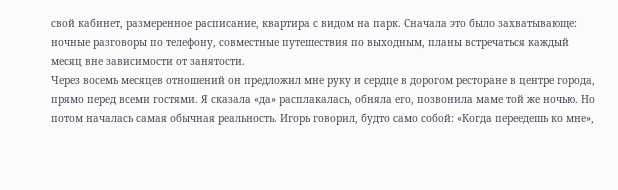свой кабинет, размеренное расписание, квартира с видом на парк. Сначала это было захватывающе: ночные разговоры по телефону, совместные путешествия по выходным, планы встречаться каждый месяц вне зависимости от занятости.
Через восемь месяцев отношений он предложил мне руку и сердце в дорогом ресторане в центре города, прямо перед всеми гостями. Я сказала «да» расплакалась, обняла его, позвонила маме той же ночью. Но потом началась самая обычная реальность. Игорь говорил, будто само собой: «Когда переедешь ко мне»,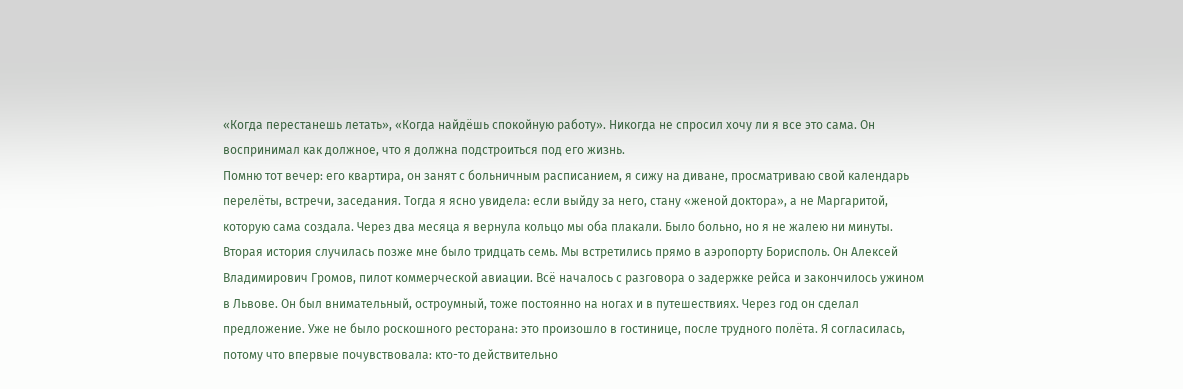«Когда перестанешь летать», «Когда найдёшь спокойную работу». Никогда не спросил хочу ли я все это сама. Он воспринимал как должное, что я должна подстроиться под его жизнь.
Помню тот вечер: его квартира, он занят с больничным расписанием, я сижу на диване, просматриваю свой календарь перелёты, встречи, заседания. Тогда я ясно увидела: если выйду за него, стану «женой доктора», а не Маргаритой, которую сама создала. Через два месяца я вернула кольцо мы оба плакали. Было больно, но я не жалею ни минуты.
Вторая история случилась позже мне было тридцать семь. Мы встретились прямо в аэропорту Борисполь. Он Алексей Владимирович Громов, пилот коммерческой авиации. Всё началось с разговора о задержке рейса и закончилось ужином в Львове. Он был внимательный, остроумный, тоже постоянно на ногах и в путешествиях. Через год он сделал предложение. Уже не было роскошного ресторана: это произошло в гостинице, после трудного полёта. Я согласилась, потому что впервые почувствовала: кто-то действительно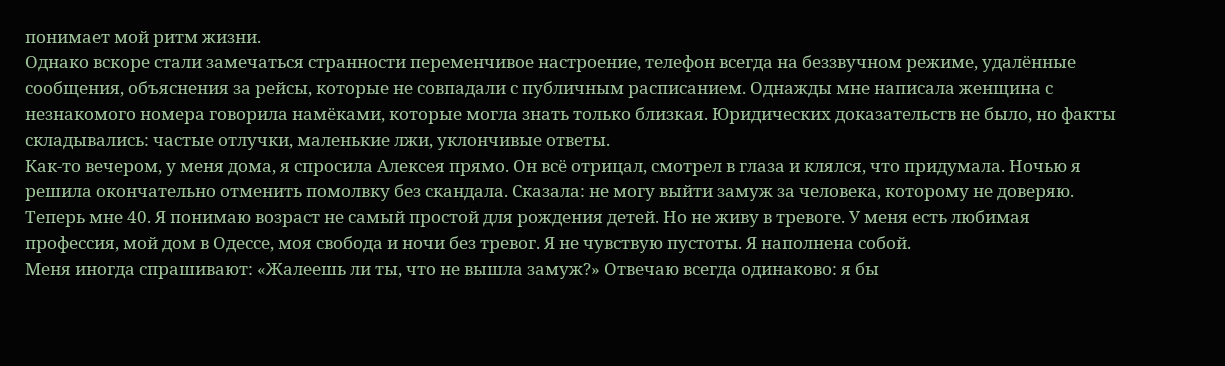понимает мой ритм жизни.
Однако вскоре стали замечаться странности переменчивое настроение, телефон всегда на беззвучном режиме, удалённые сообщения, объяснения за рейсы, которые не совпадали с публичным расписанием. Однажды мне написала женщина с незнакомого номера говорила намёками, которые могла знать только близкая. Юридических доказательств не было, но факты складывались: частые отлучки, маленькие лжи, уклончивые ответы.
Как-то вечером, у меня дома, я спросила Алексея прямо. Он всё отрицал, смотрел в глаза и клялся, что придумала. Ночью я решила окончательно отменить помолвку без скандала. Сказала: не могу выйти замуж за человека, которому не доверяю.
Теперь мне 40. Я понимаю возраст не самый простой для рождения детей. Но не живу в тревоге. У меня есть любимая профессия, мой дом в Одессе, моя свобода и ночи без тревог. Я не чувствую пустоты. Я наполнена собой.
Меня иногда спрашивают: «Жалеешь ли ты, что не вышла замуж?» Отвечаю всегда одинаково: я бы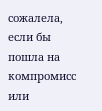сожалела, если бы пошла на компромисс или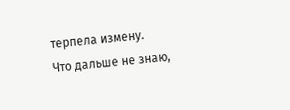терпела измену.
Что дальше не знаю,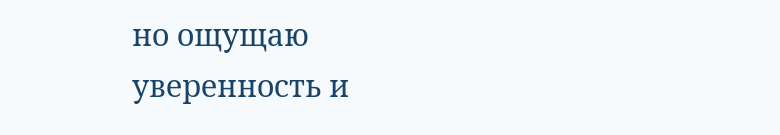но ощущаю уверенность и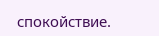спокойствие.